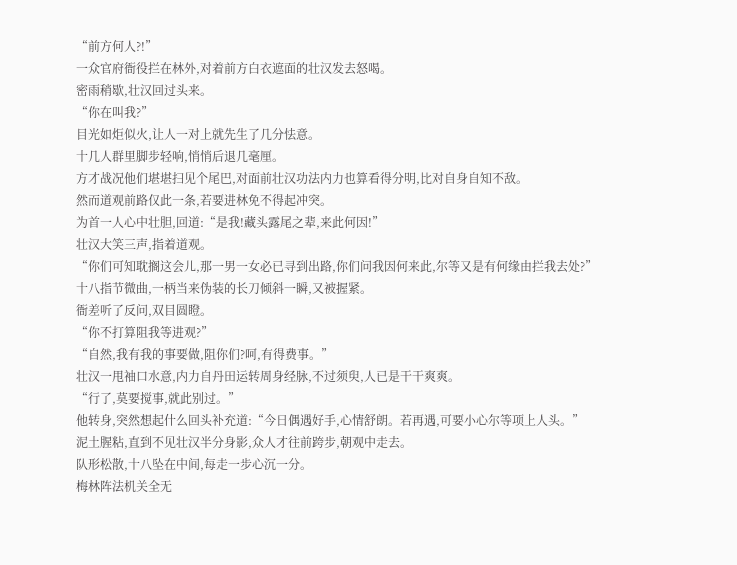“前方何人?!”
一众官府衙役拦在林外,对着前方白衣遮面的壮汉发去怒喝。
密雨稍歇,壮汉回过头来。
“你在叫我?”
目光如炬似火,让人一对上就先生了几分怯意。
十几人群里脚步轻响,悄悄后退几毫厘。
方才战况他们堪堪扫见个尾巴,对面前壮汉功法内力也算看得分明,比对自身自知不敌。
然而道观前路仅此一条,若要进林免不得起冲突。
为首一人心中壮胆,回道:“是我!藏头露尾之辈,来此何因!”
壮汉大笑三声,指着道观。
“你们可知耽搁这会儿,那一男一女必已寻到出路,你们问我因何来此,尔等又是有何缘由拦我去处?”
十八指节微曲,一柄当来伪装的长刀倾斜一瞬,又被握紧。
衙差听了反问,双目圆瞪。
“你不打算阻我等进观?”
“自然,我有我的事要做,阻你们?呵,有得费事。”
壮汉一甩袖口水意,内力自丹田运转周身经脉,不过须臾,人已是干干爽爽。
“行了,莫要搅事,就此别过。”
他转身,突然想起什么回头补充道:“今日偶遇好手,心情舒朗。若再遇,可要小心尔等项上人头。”
泥土腥粘,直到不见壮汉半分身影,众人才往前跨步,朝观中走去。
队形松散,十八坠在中间,每走一步心沉一分。
梅林阵法机关全无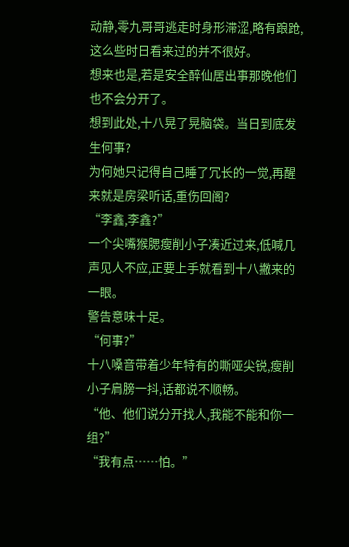动静,零九哥哥逃走时身形滞涩,略有踉跄,这么些时日看来过的并不很好。
想来也是,若是安全醉仙居出事那晚他们也不会分开了。
想到此处,十八晃了晃脑袋。当日到底发生何事?
为何她只记得自己睡了冗长的一觉,再醒来就是房梁听话,重伤回阁?
“李鑫,李鑫?”
一个尖嘴猴腮瘦削小子凑近过来,低喊几声见人不应,正要上手就看到十八撇来的一眼。
警告意味十足。
“何事?”
十八嗓音带着少年特有的嘶哑尖锐,瘦削小子肩膀一抖,话都说不顺畅。
“他、他们说分开找人,我能不能和你一组?”
“我有点……怕。”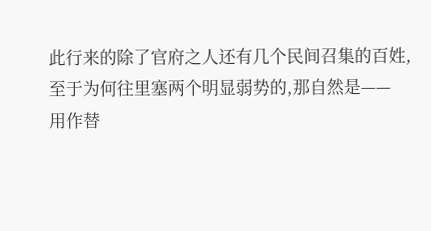此行来的除了官府之人还有几个民间召集的百姓,至于为何往里塞两个明显弱势的,那自然是——
用作替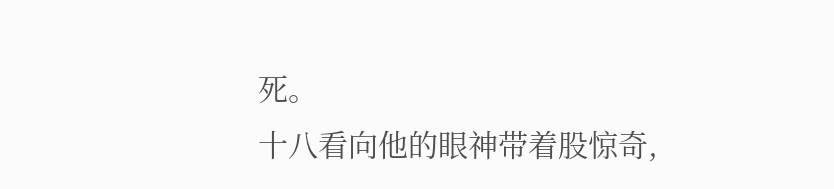死。
十八看向他的眼神带着股惊奇,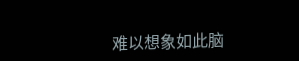难以想象如此脑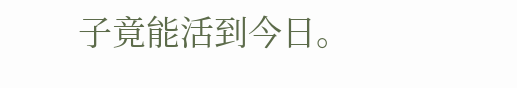子竟能活到今日。